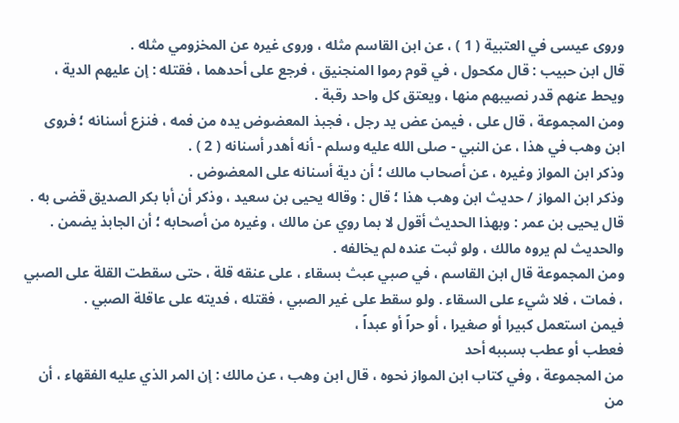وروى عيسى في العتبية ( 1 ) ، عن ابن القاسم مثله ، وروى غيره عن المخزومي مثله .
قال ابن حبيب : قال مكحول ، في قوم رموا المنجنيق ، فرجع على أحدهما ، فقتله : إن عليهم الدية ، ويحط عنهم قدر نصيبهم منها ، ويعتق كل واحد رقبة .
ومن المجموعة ، قال على ، فيمن عض يد رجل ، فجبذ المعضوض يده من فمه ، فنزع أسنانه ؛ فروى ابن وهب في هذا ، عن النبي - صلى الله عليه وسلم - أنه أهدر أسنانه ( 2 ) .
وذكر ابن المواز وغيره ، عن أصحاب مالك ؛ أن دية أسنانه على المعضوض .
وذكر ابن المواز / حديث ابن وهب هذا ؛ قال : وقاله يحيى بن سعيد ، وذكر أن أبا بكر الصديق قضى به .
قال يحيى بن عمر : وبهذا الحديث أقول لا بما روي عن مالك ، وغيره من أصحابه ؛ أن الجابذ يضمن . والحديث لم يروه مالك ، ولو ثبت عنده لم يخالفه .
ومن المجموعة قال ابن القاسم ، في صبي عبث بسقاء ، على عنقه قلة ، حتى سقطت القلة على الصبي ، فمات ، فلا شيء على السقاء . ولو سقط على غير الصبي ، فقتله ، فديته على عاقلة الصبي .
فيمن استعمل كبيرا أو صغيرا ، أو حراً أو عبداً ،
فعطب أو عطب بسببه أحد
من المجموعة ، وفي كتاب ابن المواز نحوه ، قال ابن وهب ، عن مالك : إن المر الذي عليه الفقهاء ، أن من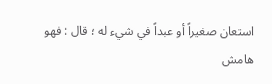استعان صغيراً أو عبداً في شيء له ؛ قال : فهو
هامش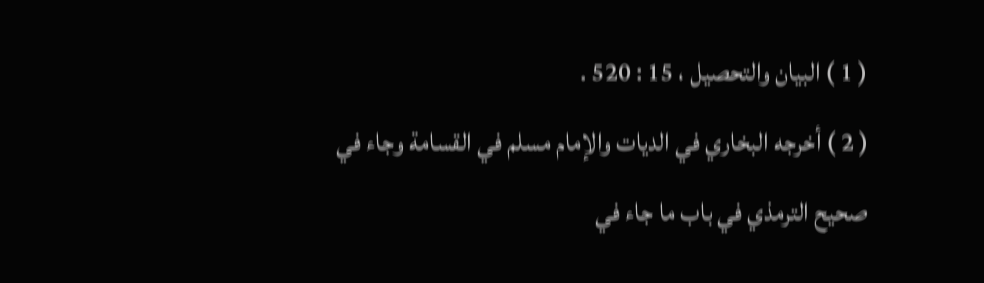( 1 ) البيان والتحصيل ، 15 : 520 .
( 2 ) أخرجه البخاري في الديات والإمام مسلم في القسامة وجاء في صحيح الترمذي في باب ما جاء في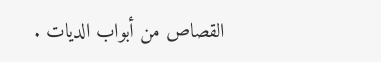القصاص من أبواب الديات .